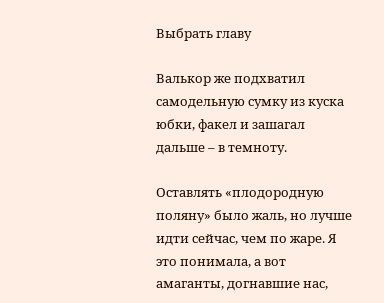Выбрать главу

Валькор же подхватил самодельную сумку из куска юбки, факел и зашагал дальше – в темноту.

Оставлять «плодородную поляну» было жаль, но лучше идти сейчас, чем по жаре. Я это понимала, а вот амаганты, догнавшие нас,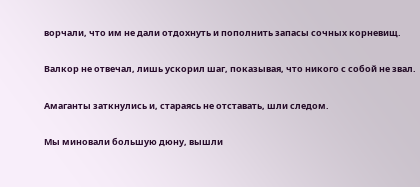ворчали, что им не дали отдохнуть и пополнить запасы сочных корневищ.

Валкор не отвечал, лишь ускорил шаг, показывая, что никого с собой не звал.

Амаганты заткнулись и, стараясь не отставать, шли следом.

Мы миновали большую дюну, вышли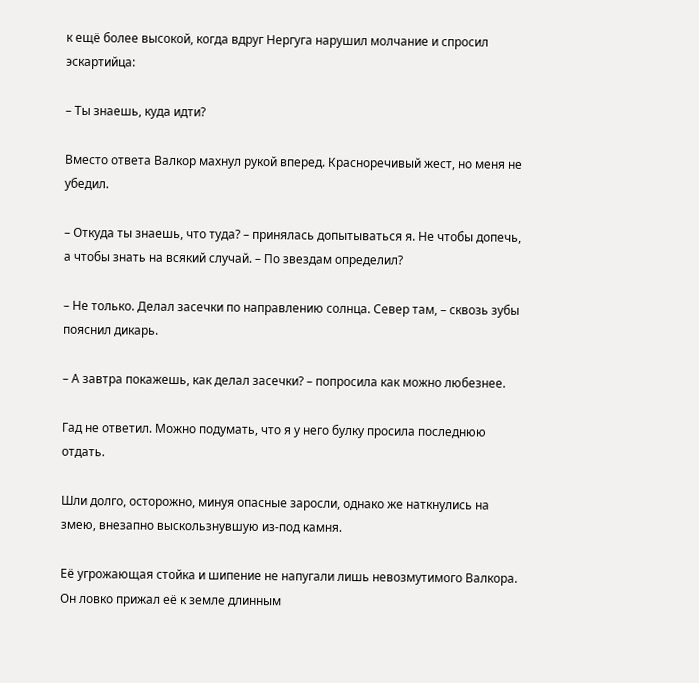к ещё более высокой, когда вдруг Нергуга нарушил молчание и спросил эскартийца:

– Ты знаешь, куда идти?

Вместо ответа Валкор махнул рукой вперед. Красноречивый жест, но меня не убедил.

– Откуда ты знаешь, что туда? – принялась допытываться я. Не чтобы допечь, а чтобы знать на всякий случай. – По звездам определил?

– Не только. Делал засечки по направлению солнца. Север там, – сквозь зубы пояснил дикарь.

– А завтра покажешь, как делал засечки? – попросила как можно любезнее.

Гад не ответил. Можно подумать, что я у него булку просила последнюю отдать.

Шли долго, осторожно, минуя опасные заросли, однако же наткнулись на змею, внезапно выскользнувшую из-под камня.

Её угрожающая стойка и шипение не напугали лишь невозмутимого Валкора. Он ловко прижал её к земле длинным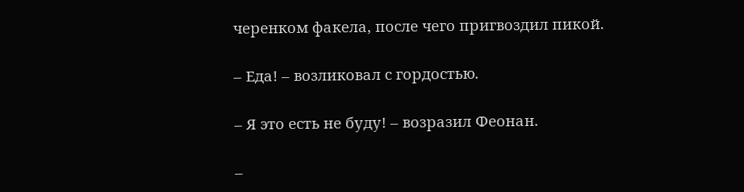черенком факела, после чего пригвоздил пикой.

– Еда! – возликовал с гордостью.

– Я это есть не буду! – возразил Феонан.

–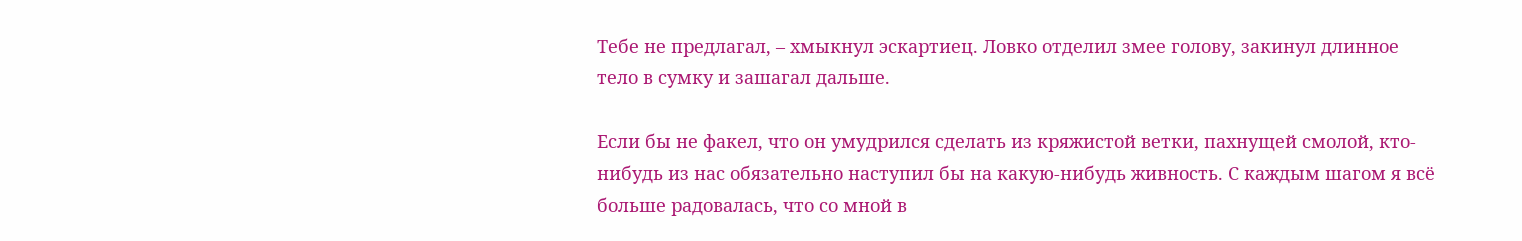Тебе не предлагал, – хмыкнул эскартиец. Ловко отделил змее голову, закинул длинное тело в сумку и зашагал дальше.

Если бы не факел, что он умудрился сделать из кряжистой ветки, пахнущей смолой, кто-нибудь из нас обязательно наступил бы на какую-нибудь живность. С каждым шагом я всё больше радовалась, что со мной в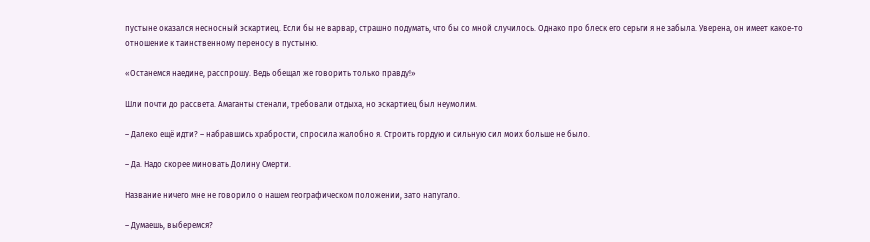пустыне оказался несносный эскартиец. Если бы не варвар, страшно подумать, что бы со мной случилось. Однако про блеск его серьги я не забыла. Уверена, он имеет какое-то отношение к таинственному переносу в пустыню.

«Останемся наедине, расспрошу. Ведь обещал же говорить только правду!»

Шли почти до рассвета. Амаганты стенали, требовали отдыха, но эскартиец был неумолим.

– Далеко ещё идти? – набравшись храбрости, спросила жалобно я. Строить гордую и сильную сил моих больше не было.

– Да. Надо скорее миновать Долину Смерти.

Название ничего мне не говорило о нашем географическом положении, зато напугало.

– Думаешь, выберемся?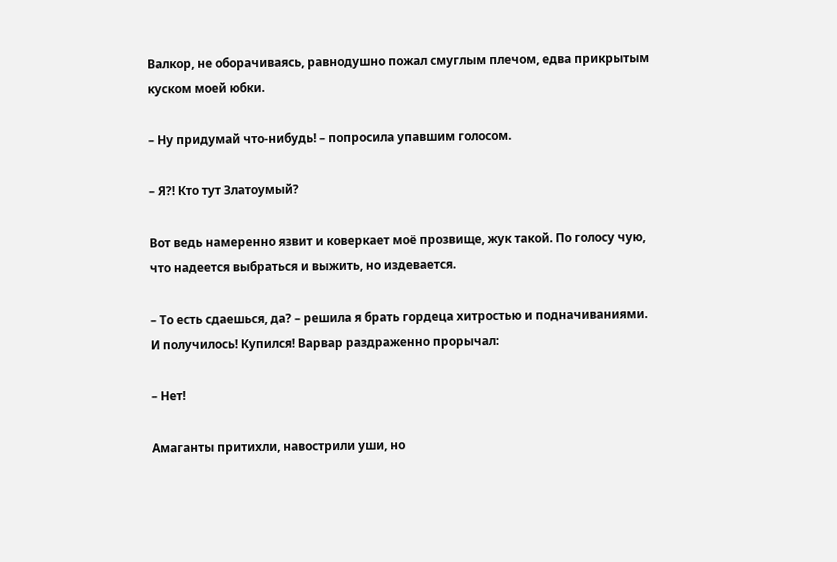Валкор, не оборачиваясь, равнодушно пожал смуглым плечом, едва прикрытым куском моей юбки.

– Ну придумай что-нибудь! – попросила упавшим голосом.

– Я?! Кто тут Златоумый?

Вот ведь намеренно язвит и коверкает моё прозвище, жук такой. По голосу чую, что надеется выбраться и выжить, но издевается.

– То есть сдаешься, да? – решила я брать гордеца хитростью и подначиваниями. И получилось! Купился! Варвар раздраженно прорычал:

– Нет!

Амаганты притихли, навострили уши, но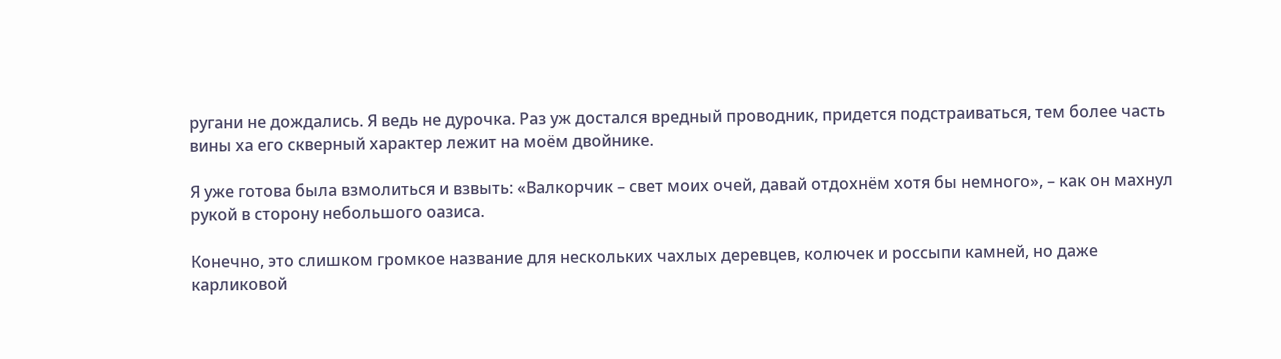ругани не дождались. Я ведь не дурочка. Раз уж достался вредный проводник, придется подстраиваться, тем более часть вины ха его скверный характер лежит на моём двойнике.

Я уже готова была взмолиться и взвыть: «Валкорчик – свет моих очей, давай отдохнём хотя бы немного», – как он махнул рукой в сторону небольшого оазиса.

Конечно, это слишком громкое название для нескольких чахлых деревцев, колючек и россыпи камней, но даже карликовой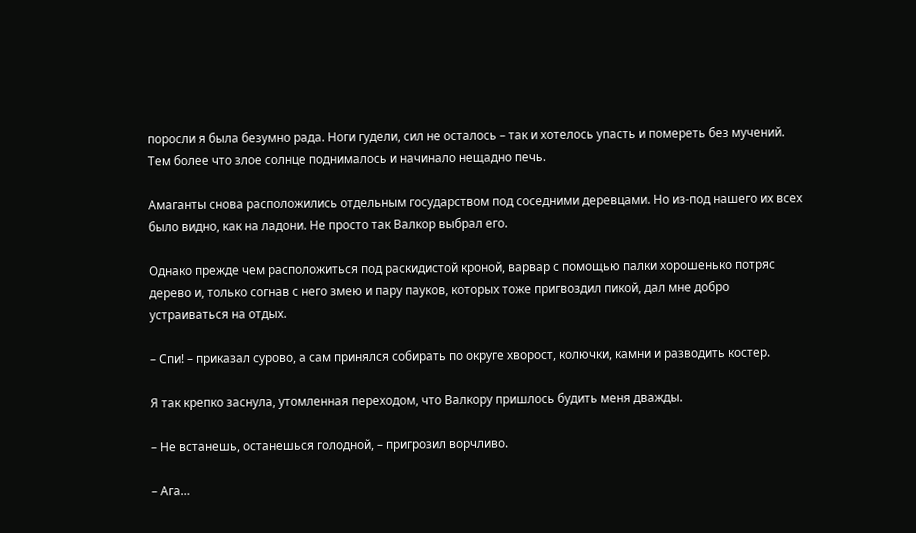поросли я была безумно рада. Ноги гудели, сил не осталось – так и хотелось упасть и помереть без мучений. Тем более что злое солнце поднималось и начинало нещадно печь.

Амаганты снова расположились отдельным государством под соседними деревцами. Но из-под нашего их всех было видно, как на ладони. Не просто так Валкор выбрал его.

Однако прежде чем расположиться под раскидистой кроной, варвар с помощью палки хорошенько потряс дерево и, только согнав с него змею и пару пауков, которых тоже пригвоздил пикой, дал мне добро устраиваться на отдых.

– Спи! – приказал сурово, а сам принялся собирать по округе хворост, колючки, камни и разводить костер.

Я так крепко заснула, утомленная переходом, что Валкору пришлось будить меня дважды.

– Не встанешь, останешься голодной, – пригрозил ворчливо.

– Ага…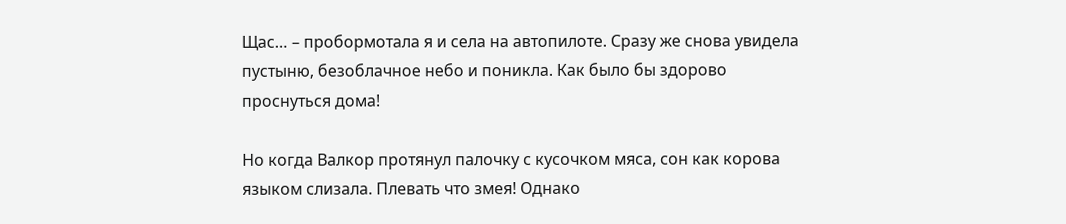Щас… – пробормотала я и села на автопилоте. Сразу же снова увидела пустыню, безоблачное небо и поникла. Как было бы здорово проснуться дома!

Но когда Валкор протянул палочку с кусочком мяса, сон как корова языком слизала. Плевать что змея! Однако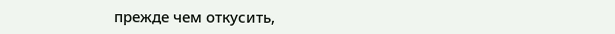прежде чем откусить,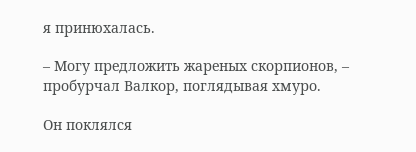я принюхалась.

– Могу предложить жареных скорпионов, – пробурчал Валкор, поглядывая хмуро.

Он поклялся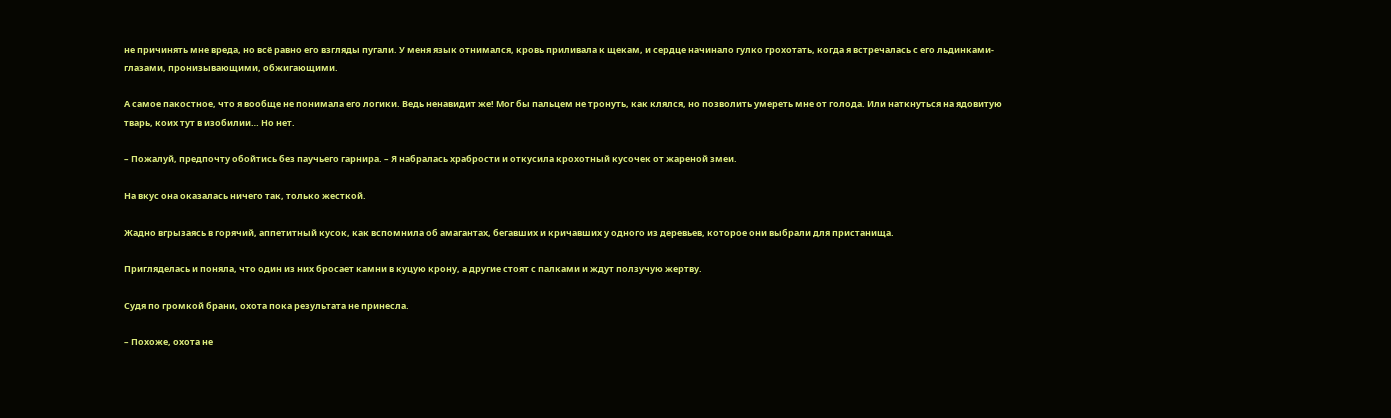не причинять мне вреда, но всё равно его взгляды пугали. У меня язык отнимался, кровь приливала к щекам, и сердце начинало гулко грохотать, когда я встречалась с его льдинками-глазами, пронизывающими, обжигающими.

А самое пакостное, что я вообще не понимала его логики. Ведь ненавидит же! Мог бы пальцем не тронуть, как клялся, но позволить умереть мне от голода. Или наткнуться на ядовитую тварь, коих тут в изобилии… Но нет.

– Пожалуй, предпочту обойтись без паучьего гарнира. – Я набралась храбрости и откусила крохотный кусочек от жареной змеи.

На вкус она оказалась ничего так, только жесткой.

Жадно вгрызаясь в горячий, аппетитный кусок, как вспомнила об амагантах, бегавших и кричавших у одного из деревьев, которое они выбрали для пристанища.

Пригляделась и поняла, что один из них бросает камни в куцую крону, а другие стоят с палками и ждут ползучую жертву.

Судя по громкой брани, охота пока результата не принесла.

– Похоже, охота не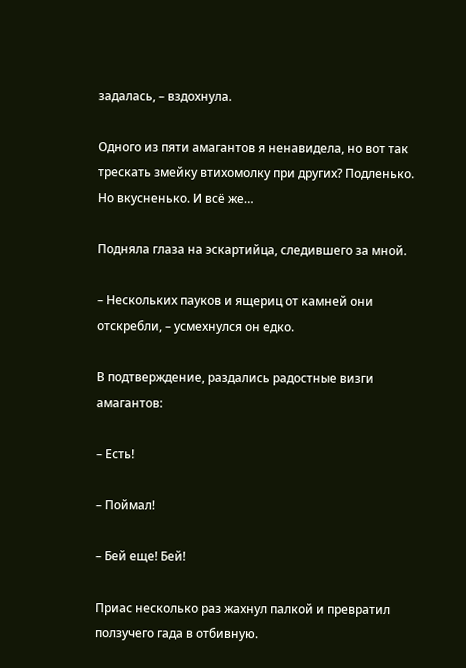задалась, – вздохнула.

Одного из пяти амагантов я ненавидела, но вот так трескать змейку втихомолку при других? Подленько. Но вкусненько. И всё же…

Подняла глаза на эскартийца, следившего за мной.

– Нескольких пауков и ящериц от камней они отскребли, – усмехнулся он едко.

В подтверждение, раздались радостные визги амагантов:

– Есть!

– Поймал!

– Бей еще! Бей!

Приас несколько раз жахнул палкой и превратил ползучего гада в отбивную.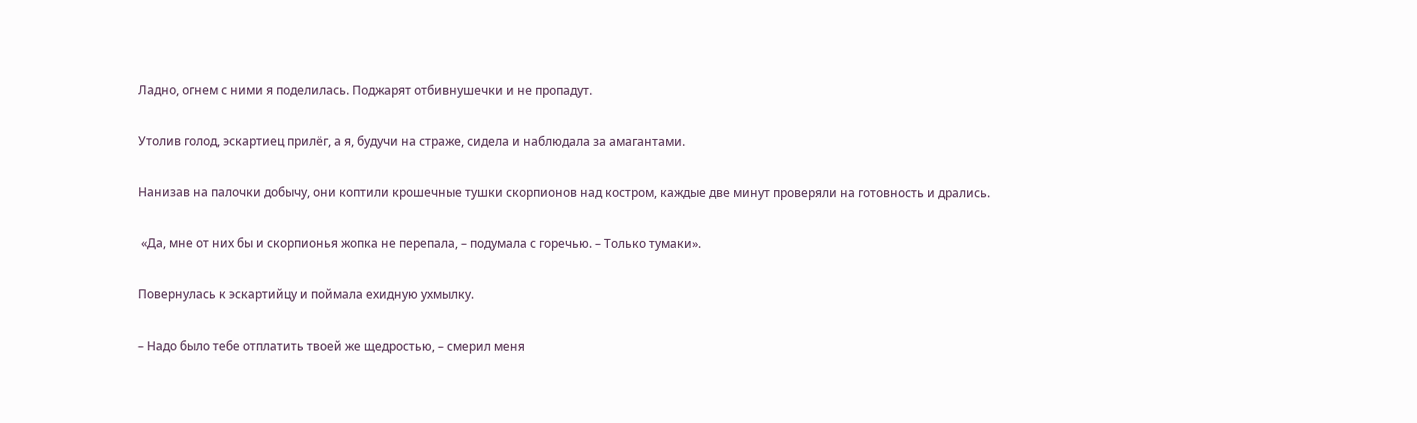Ладно, огнем с ними я поделилась. Поджарят отбивнушечки и не пропадут.

Утолив голод, эскартиец прилёг, а я, будучи на страже, сидела и наблюдала за амагантами.

Нанизав на палочки добычу, они коптили крошечные тушки скорпионов над костром, каждые две минут проверяли на готовность и дрались.

 «Да, мне от них бы и скорпионья жопка не перепала, – подумала с горечью. – Только тумаки».

Повернулась к эскартийцу и поймала ехидную ухмылку.

– Надо было тебе отплатить твоей же щедростью, – смерил меня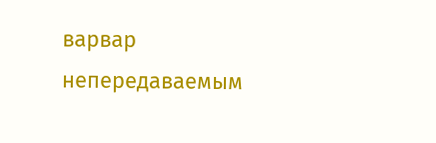варвар непередаваемым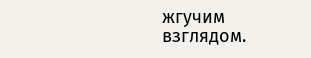жгучим взглядом.